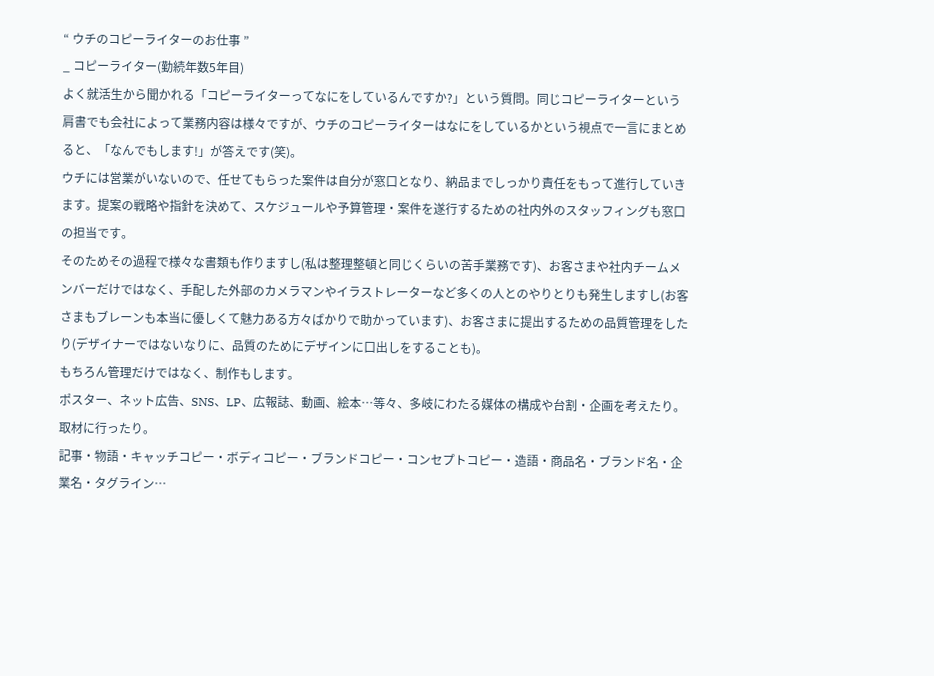“ ウチのコピーライターのお仕事 ”
_ コピーライター(勤続年数5年目)
よく就活生から聞かれる「コピーライターってなにをしているんですか?」という質問。同じコピーライターという肩書でも会社によって業務内容は様々ですが、ウチのコピーライターはなにをしているかという視点で一言にまとめると、「なんでもします!」が答えです(笑)。
ウチには営業がいないので、任せてもらった案件は自分が窓口となり、納品までしっかり責任をもって進行していきます。提案の戦略や指針を決めて、スケジュールや予算管理・案件を遂行するための社内外のスタッフィングも窓口の担当です。
そのためその過程で様々な書類も作りますし(私は整理整頓と同じくらいの苦手業務です)、お客さまや社内チームメンバーだけではなく、手配した外部のカメラマンやイラストレーターなど多くの人とのやりとりも発生しますし(お客さまもブレーンも本当に優しくて魅力ある方々ばかりで助かっています)、お客さまに提出するための品質管理をしたり(デザイナーではないなりに、品質のためにデザインに口出しをすることも)。
もちろん管理だけではなく、制作もします。
ポスター、ネット広告、SNS、LP、広報誌、動画、絵本…等々、多岐にわたる媒体の構成や台割・企画を考えたり。
取材に行ったり。
記事・物語・キャッチコピー・ボディコピー・ブランドコピー・コンセプトコピー・造語・商品名・ブランド名・企業名・タグライン…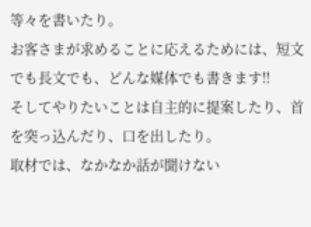等々を書いたり。
お客さまが求めることに応えるためには、短文でも長文でも、どんな媒体でも書きます!!
そしてやりたいことは自主的に提案したり、首を突っ込んだり、口を出したり。
取材では、なかなか話が聞けない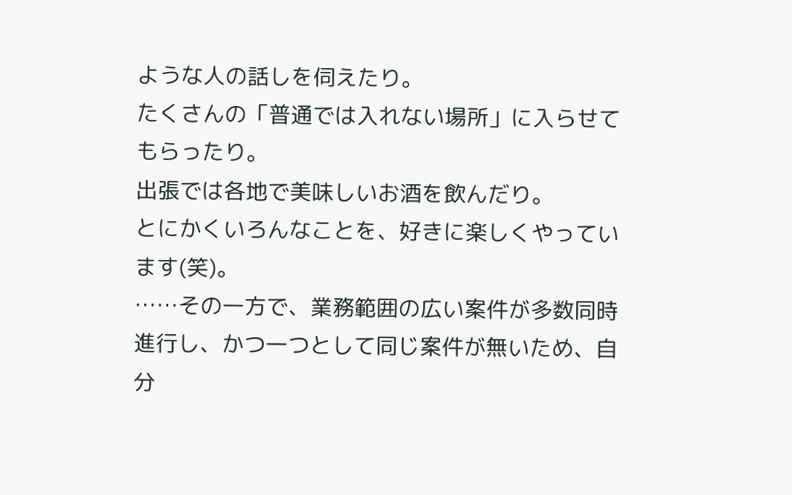ような人の話しを伺えたり。
たくさんの「普通では入れない場所」に入らせてもらったり。
出張では各地で美味しいお酒を飲んだり。
とにかくいろんなことを、好きに楽しくやっています(笑)。
……その一方で、業務範囲の広い案件が多数同時進行し、かつ一つとして同じ案件が無いため、自分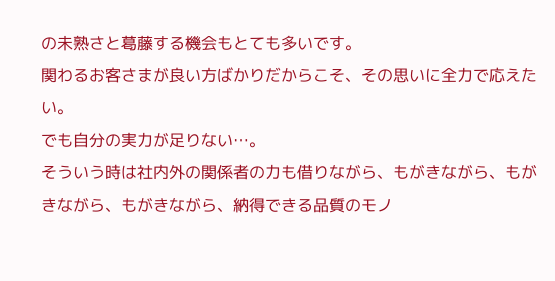の未熟さと葛藤する機会もとても多いです。
関わるお客さまが良い方ばかりだからこそ、その思いに全力で応えたい。
でも自分の実力が足りない…。
そういう時は社内外の関係者の力も借りながら、もがきながら、もがきながら、もがきながら、納得できる品質のモノ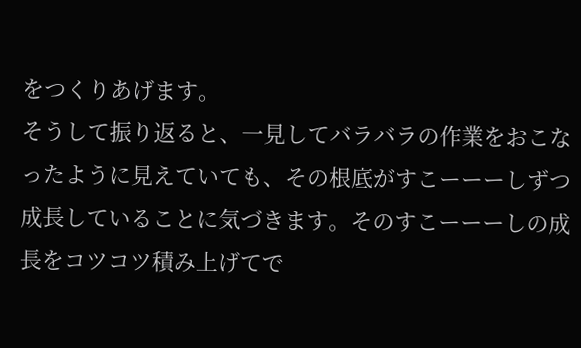をつくりあげます。
そうして振り返ると、一見してバラバラの作業をおこなったように見えていても、その根底がすこーーーしずつ成長していることに気づきます。そのすこーーーしの成長をコツコツ積み上げてで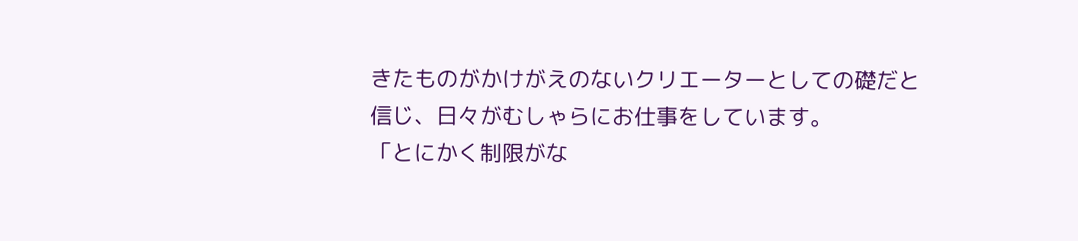きたものがかけがえのないクリエーターとしての礎だと信じ、日々がむしゃらにお仕事をしています。
「とにかく制限がな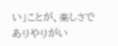い」ことが、楽しさでありやりがい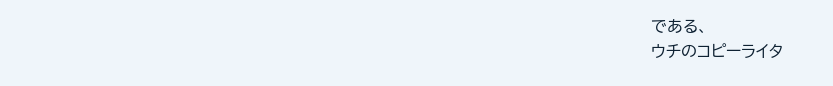である、
ウチのコピーライタ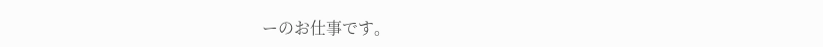ーのお仕事です。